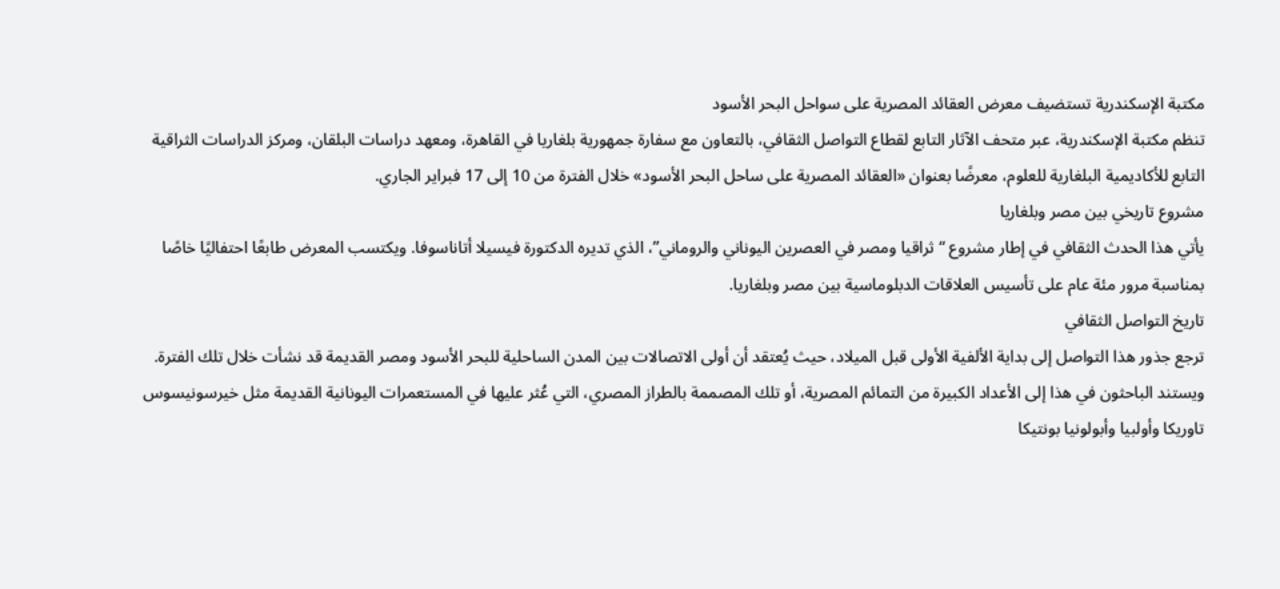مكتبة الإسكندرية تستضيف معرض العقائد المصرية على سواحل البحر الأسود
تنظم مكتبة الإسكندرية، عبر متحف الآثار التابع لقطاع التواصل الثقافي، بالتعاون مع سفارة جمهورية بلغاريا في القاهرة، ومعهد دراسات البلقان، ومركز الدراسات الثراقية التابع للأكاديمية البلغارية للعلوم، معرضًا بعنوان «العقائد المصرية على ساحل البحر الأسود» خلال الفترة من 10 إلى 17 فبراير الجاري.
مشروع تاريخي بين مصر وبلغاريا
يأتي هذا الحدث الثقافي في إطار مشروع “ثراقيا ومصر في العصرين اليوناني والروماني”، الذي تديره الدكتورة فيسيلا أتاناسوفا. ويكتسب المعرض طابعًا احتفاليًا خاصًا بمناسبة مرور مئة عام على تأسيس العلاقات الدبلوماسية بين مصر وبلغاريا.
تاريخ التواصل الثقافي
ترجع جذور هذا التواصل إلى بداية الألفية الأولى قبل الميلاد، حيث يُعتقد أن أولى الاتصالات بين المدن الساحلية للبحر الأسود ومصر القديمة قد نشأت خلال تلك الفترة. ويستند الباحثون في هذا إلى الأعداد الكبيرة من التمائم المصرية، أو تلك المصممة بالطراز المصري، التي عُثر عليها في المستعمرات اليونانية القديمة مثل خيرسونيسوس تاوريكا وأولبيا وأبولونيا بونتيكا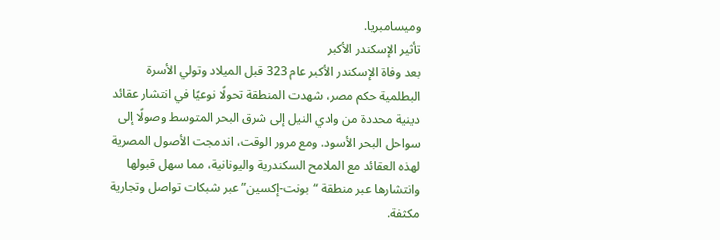وميسامبريا.
تأثير الإسكندر الأكبر
بعد وفاة الإسكندر الأكبر عام 323 قبل الميلاد وتولي الأسرة البطلمية حكم مصر، شهدت المنطقة تحولًا نوعيًا في انتشار عقائد دينية محددة من وادي النيل إلى شرق البحر المتوسط وصولًا إلى سواحل البحر الأسود. ومع مرور الوقت، اندمجت الأصول المصرية لهذه العقائد مع الملامح السكندرية واليونانية، مما سهل قبولها وانتشارها عبر منطقة “بونت-إكسين” عبر شبكات تواصل وتجارية مكثفة.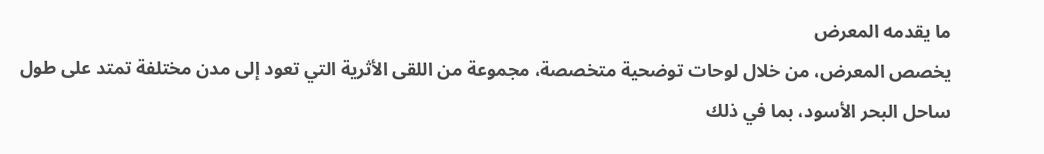ما يقدمه المعرض
يخصص المعرض، من خلال لوحات توضحية متخصصة، مجموعة من اللقى الأثرية التي تعود إلى مدن مختلفة تمتد على طول ساحل البحر الأسود، بما في ذلك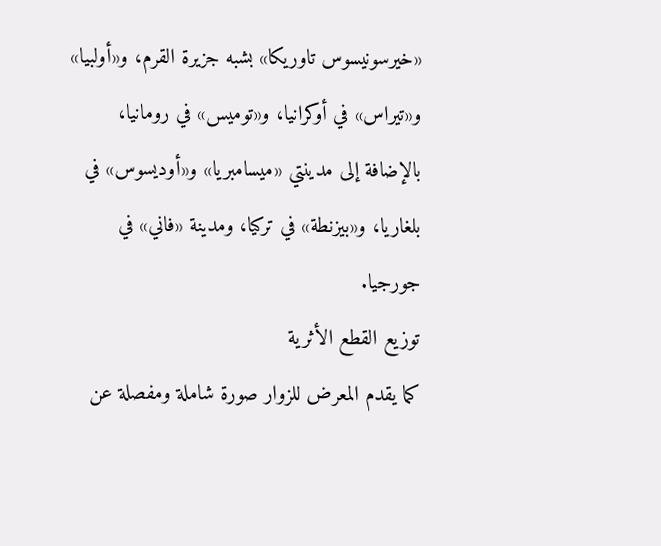«خيرسونيسوس تاوريكا» بشبه جزيرة القرم، و«أولبيا» و«تيراس» في أوكرانيا، و«توميس» في رومانيا، بالإضافة إلى مدينتي «ميسامبريا» و«أوديسوس» في بلغاريا، و«بيزنطة» في تركيا، ومدينة «فاني» في جورجيا.
توزيع القطع الأثرية
كما يقدم المعرض للزوار صورة شاملة ومفصلة عن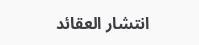انتشار العقائد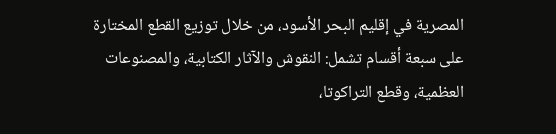المصرية في إقليم البحر الأسود، من خلال توزيع القطع المختارة على سبعة أقسام تشمل: النقوش والآثار الكتابية، والمصنوعات العظمية، وقطع التراكوتا،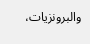والبرونزيات،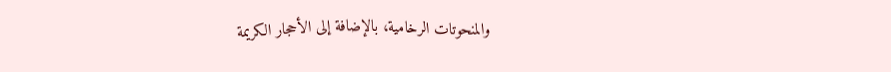والمنحوتات الرخامية، بالإضافة إلى الأحجار الكريمة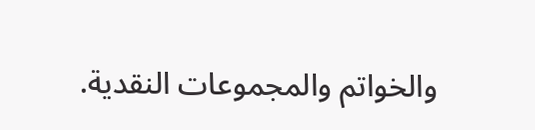والخواتم والمجموعات النقدية.